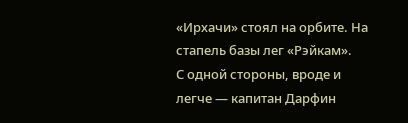«Ирхачи» стоял на орбите. На стапель базы лег «Рэйкам».
С одной стороны, вроде и легче — капитан Дарфин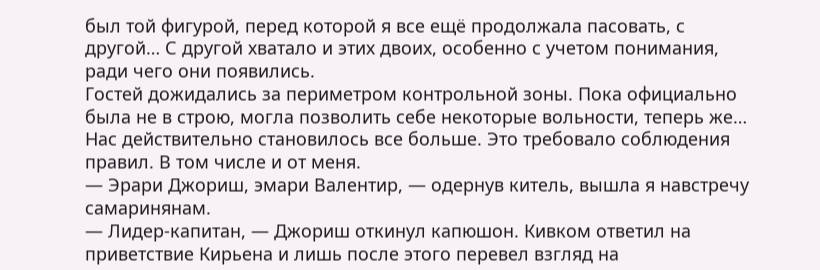был той фигурой, перед которой я все ещё продолжала пасовать, с другой… С другой хватало и этих двоих, особенно с учетом понимания, ради чего они появились.
Гостей дожидались за периметром контрольной зоны. Пока официально была не в строю, могла позволить себе некоторые вольности, теперь же… Нас действительно становилось все больше. Это требовало соблюдения правил. В том числе и от меня.
— Эрари Джориш, эмари Валентир, — одернув китель, вышла я навстречу самаринянам.
— Лидер-капитан, — Джориш откинул капюшон. Кивком ответил на приветствие Кирьена и лишь после этого перевел взгляд на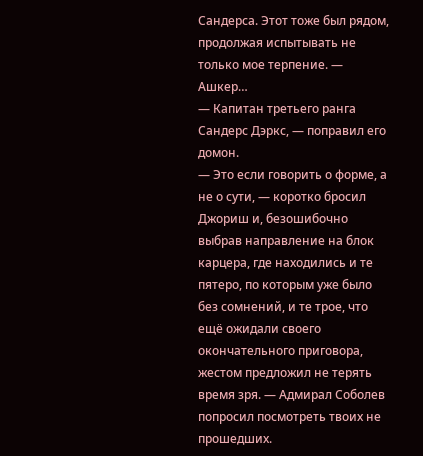Сандерса. Этот тоже был рядом, продолжая испытывать не только мое терпение. — Ашкер…
— Капитан третьего ранга Сандерс Дэркс, — поправил его домон.
— Это если говорить о форме, а не о сути, — коротко бросил Джориш и, безошибочно выбрав направление на блок карцера, где находились и те пятеро, по которым уже было без сомнений, и те трое, что ещё ожидали своего окончательного приговора, жестом предложил не терять время зря. — Адмирал Соболев попросил посмотреть твоих не прошедших.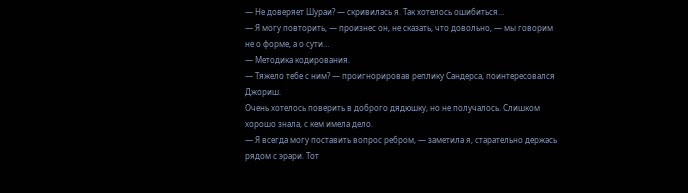— Не доверяет Шураи? — скривилась я. Так хотелось ошибиться…
— Я могу повторить, — произнес он, не сказать, что довольно, — мы говорим не о форме, а о сути…
— Методика кодирования.
— Тяжело тебе с ним? — проигнорировав реплику Сандерса, поинтересовался Джориш.
Очень хотелось поверить в доброго дядюшку, но не получалось. Слишком хорошо знала, с кем имела дело.
— Я всегда могу поставить вопрос ребром, — заметила я, старательно держась рядом с эрари. Тот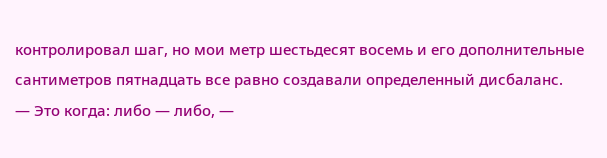контролировал шаг, но мои метр шестьдесят восемь и его дополнительные сантиметров пятнадцать все равно создавали определенный дисбаланс.
— Это когда: либо — либо, —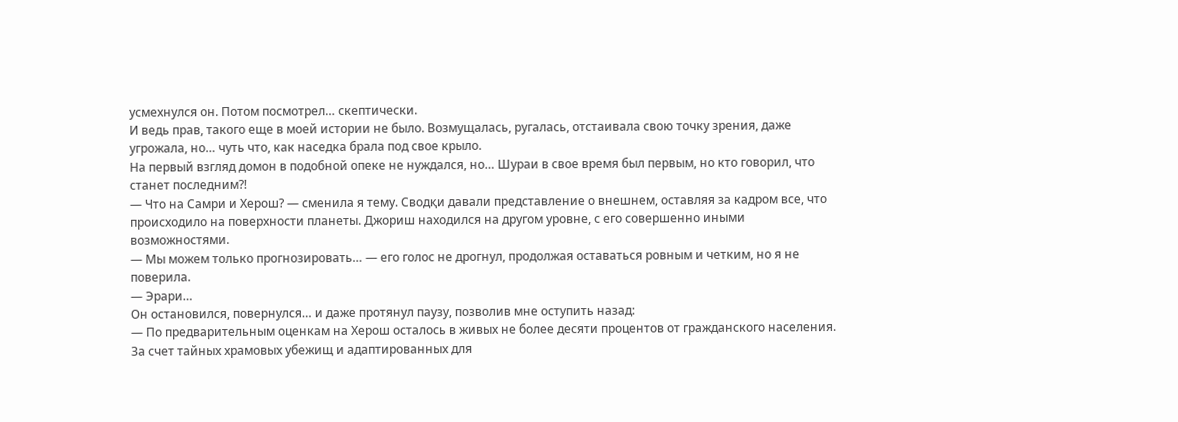усмехнулся он. Потом посмотрел… скептически.
И ведь прав, такого еще в моей истории не было. Возмущалась, ругалась, отстаивала свою точку зрения, даже угрожала, но… чуть что, как наседка брала под свое крыло.
На первый взгляд домон в подобной опеке не нуждался, но… Шураи в свое время был первым, но кто говорил, что станет последним?!
— Что на Самри и Херош? — сменила я тему. Сводқи давали представление о внешнем, оставляя за кадром все, что происходило на поверхности планеты. Джориш находился на другом уровне, с его совершенно иными возможностями.
— Мы можем только прогнозировать… — его голос не дрогнул, продолжая оставаться ровным и четким, но я не поверила.
— Эрари…
Он остановился, повернулся… и даже протянул паузу, позволив мне оступить назад:
— По предварительным оценкам на Херош осталось в живых не более десяти процентов от гражданского населения. За счет тайных храмовых убежищ и адаптированных для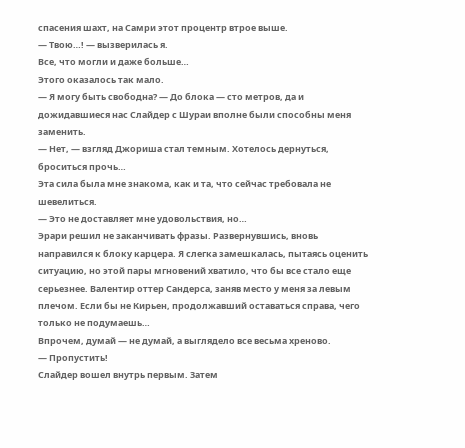спасения шахт, на Самри этот процентр втрое выше.
— Твою…! — вызверилась я.
Все, что могли и даже больше…
Этого оказалось так мало.
— Я могу быть свободна? — До блока — сто метров, да и дожидавшиеся нас Слайдер с Шураи вполне были способны меня заменить.
— Нет, — взгляд Джориша стал темным. Хотелось дернуться, броситься прочь…
Эта сила была мне знакома, как и та, что сейчас требовала не шевелиться.
— Это не доставляет мне удовольствия, но…
Эрари решил не заканчивать фразы. Развернувшись, вновь направился к блоку карцера. Я слегка замешкалась, пытаясь оценить ситуацию, но этой пары мгновений хватило, что бы все стало еще серьезнее. Валентир оттер Сандерса, заняв место у меня за левым плечом. Если бы не Кирьен, продолжавший оставаться справа, чего только не подумаешь…
Впрочем, думай — не думай, а выглядело все весьма хреново.
— Пропустить!
Слайдер вошел внутрь первым. Затем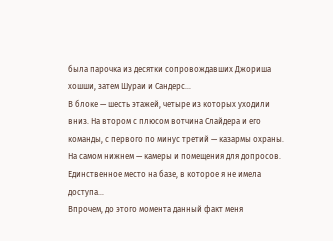была парочка из десятки сопровождавших Джориша хошши, затем Шураи и Сандерс…
В блоке — шесть этажей, четыре из которых уходили вниз. На втором с плюсом вотчина Слайдера и его команды, с первого по минус третий — казармы охраны. На самом нижнем — камеры и помещения для допросов.
Единственное место на базе, в которое я не имела доступа…
Впрочем, до этого момента данный факт меня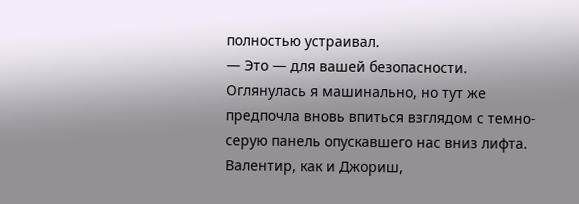полностью устраивал.
— Это — для вашей безопасности.
Оглянулась я машинально, но тут же предпочла вновь впиться взглядом с темно-серую панель опускавшего нас вниз лифта. Валентир, как и Джориш,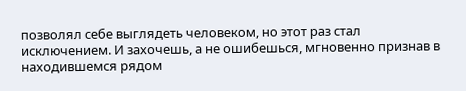позволял себе выглядеть человеком, но этот раз стал исключением. И захочешь, а не ошибешься, мгновенно признав в находившемся рядом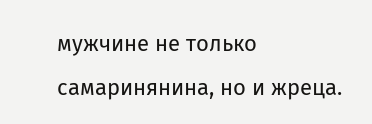мужчине не только самаринянина, но и жреца.